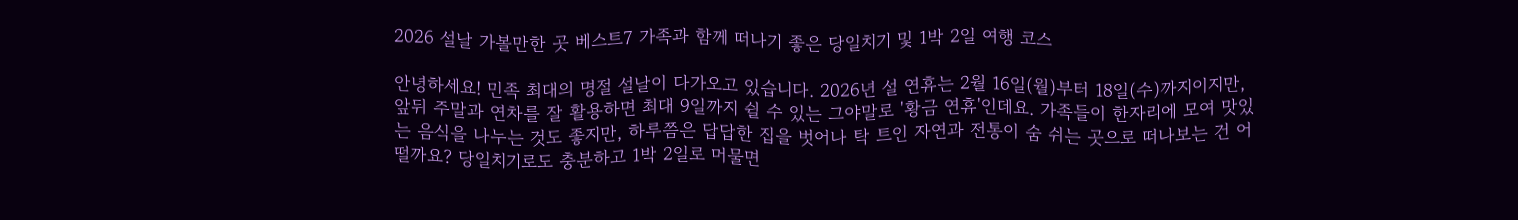2026 설날 가볼만한 곳 베스트7 가족과 함께 떠나기 좋은 당일치기 및 1박 2일 여행 코스

안녕하세요! 민족 최대의 명절 설날이 다가오고 있습니다. 2026년 설 연휴는 2월 16일(월)부터 18일(수)까지이지만, 앞뒤 주말과 연차를 잘 활용하면 최대 9일까지 쉴 수 있는 그야말로 '황금 연휴'인데요. 가족들이 한자리에 모여 맛있는 음식을 나누는 것도 좋지만, 하루쯤은 답답한 집을 벗어나 탁 트인 자연과 전통이 숨 쉬는 곳으로 떠나보는 건 어떨까요? 당일치기로도 충분하고 1박 2일로 머물면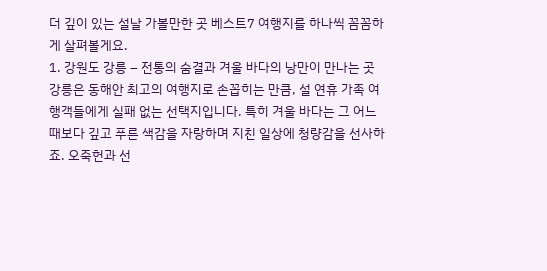더 깊이 있는 설날 가볼만한 곳 베스트7 여행지를 하나씩 꼼꼼하게 살펴볼게요.
1. 강원도 강릉 – 전통의 숨결과 겨울 바다의 낭만이 만나는 곳
강릉은 동해안 최고의 여행지로 손꼽히는 만큼, 설 연휴 가족 여행객들에게 실패 없는 선택지입니다. 특히 겨울 바다는 그 어느 때보다 깊고 푸른 색감을 자랑하며 지친 일상에 청량감을 선사하죠. 오죽헌과 선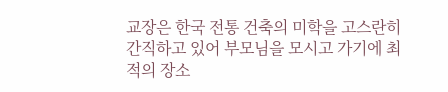교장은 한국 전통 건축의 미학을 고스란히 간직하고 있어 부모님을 모시고 가기에 최적의 장소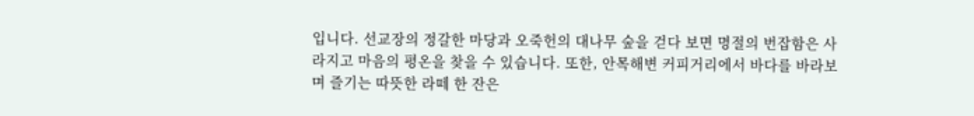입니다. 선교장의 정갈한 마당과 오죽헌의 대나무 숲을 걷다 보면 명절의 번잡함은 사라지고 마음의 평온을 찾을 수 있습니다. 또한, 안목해변 커피거리에서 바다를 바라보며 즐기는 따뜻한 라떼 한 잔은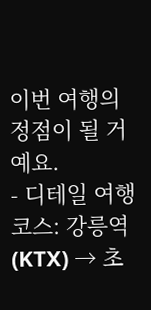이번 여행의 정점이 될 거예요.
- 디테일 여행 코스: 강릉역(KTX) → 초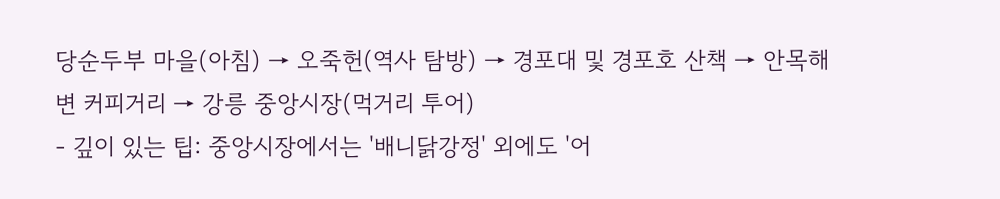당순두부 마을(아침) → 오죽헌(역사 탐방) → 경포대 및 경포호 산책 → 안목해변 커피거리 → 강릉 중앙시장(먹거리 투어)
- 깊이 있는 팁: 중앙시장에서는 '배니닭강정' 외에도 '어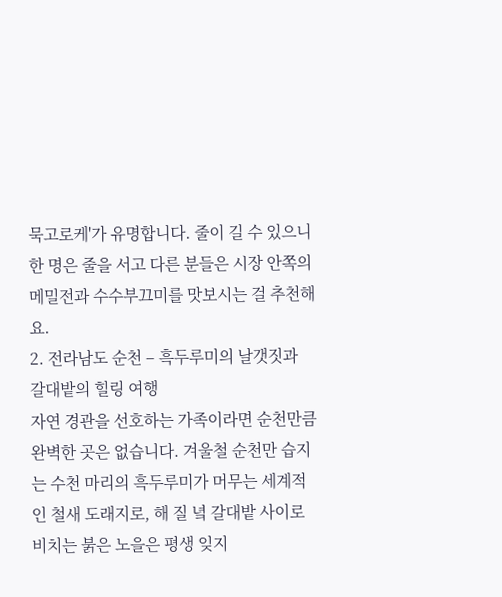묵고로케'가 유명합니다. 줄이 길 수 있으니 한 명은 줄을 서고 다른 분들은 시장 안쪽의 메밀전과 수수부끄미를 맛보시는 걸 추천해요.
2. 전라남도 순천 – 흑두루미의 날갯짓과 갈대밭의 힐링 여행
자연 경관을 선호하는 가족이라면 순천만큼 완벽한 곳은 없습니다. 겨울철 순천만 습지는 수천 마리의 흑두루미가 머무는 세계적인 철새 도래지로, 해 질 녘 갈대밭 사이로 비치는 붉은 노을은 평생 잊지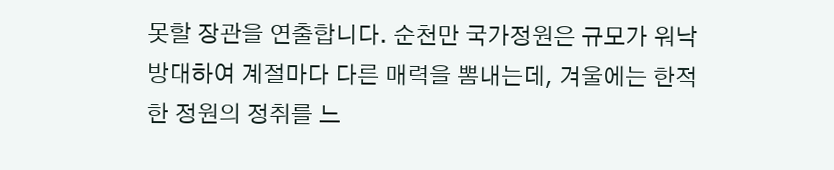못할 장관을 연출합니다. 순천만 국가정원은 규모가 워낙 방대하여 계절마다 다른 매력을 뽐내는데, 겨울에는 한적한 정원의 정취를 느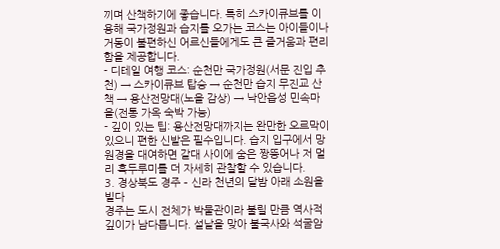끼며 산책하기에 좋습니다. 특히 스카이큐브를 이용해 국가정원과 습지를 오가는 코스는 아이들이나 거동이 불편하신 어르신들에게도 큰 즐거움과 편리함을 제공합니다.
- 디테일 여행 코스: 순천만 국가정원(서문 진입 추천) → 스카이큐브 탑승 → 순천만 습지 무진교 산책 → 용산전망대(노을 감상) → 낙안읍성 민속마을(전통 가옥 숙박 가능)
- 깊이 있는 팁: 용산전망대까지는 완만한 오르막이 있으니 편한 신발은 필수입니다. 습지 입구에서 망원경을 대여하면 갈대 사이에 숨은 짱뚱어나 저 멀리 흑두루미를 더 자세히 관찰할 수 있습니다.
3. 경상북도 경주 – 신라 천년의 달밤 아래 소원을 빌다
경주는 도시 전체가 박물관이라 불릴 만큼 역사적 깊이가 남다릅니다. 설날을 맞아 불국사와 석굴암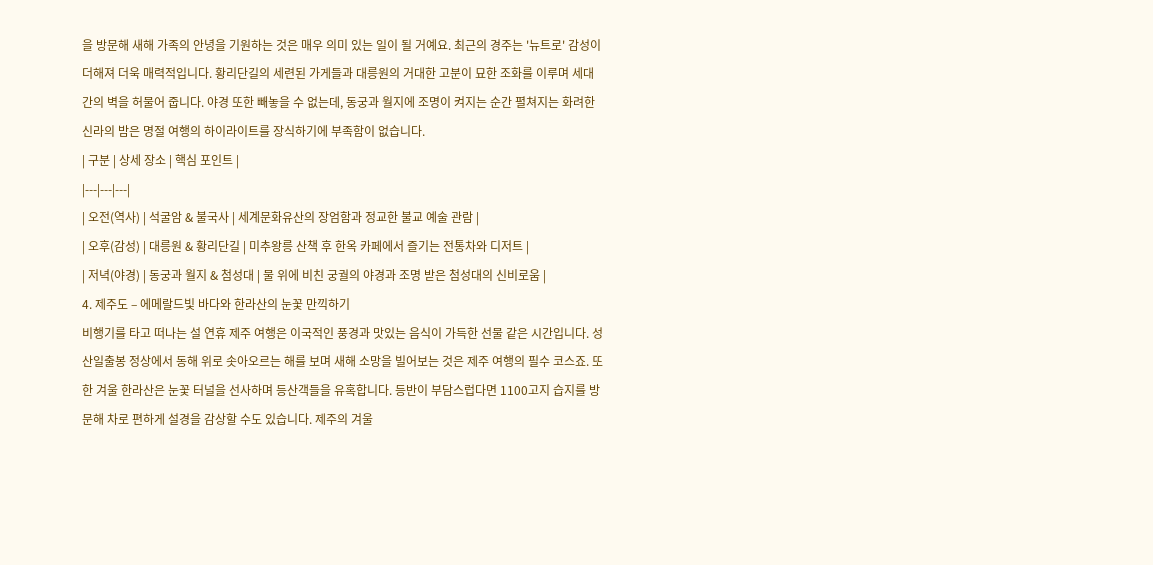을 방문해 새해 가족의 안녕을 기원하는 것은 매우 의미 있는 일이 될 거예요. 최근의 경주는 '뉴트로' 감성이 더해져 더욱 매력적입니다. 황리단길의 세련된 가게들과 대릉원의 거대한 고분이 묘한 조화를 이루며 세대 간의 벽을 허물어 줍니다. 야경 또한 빼놓을 수 없는데, 동궁과 월지에 조명이 켜지는 순간 펼쳐지는 화려한 신라의 밤은 명절 여행의 하이라이트를 장식하기에 부족함이 없습니다.
| 구분 | 상세 장소 | 핵심 포인트 |
|---|---|---|
| 오전(역사) | 석굴암 & 불국사 | 세계문화유산의 장엄함과 정교한 불교 예술 관람 |
| 오후(감성) | 대릉원 & 황리단길 | 미추왕릉 산책 후 한옥 카페에서 즐기는 전통차와 디저트 |
| 저녁(야경) | 동궁과 월지 & 첨성대 | 물 위에 비친 궁궐의 야경과 조명 받은 첨성대의 신비로움 |
4. 제주도 – 에메랄드빛 바다와 한라산의 눈꽃 만끽하기
비행기를 타고 떠나는 설 연휴 제주 여행은 이국적인 풍경과 맛있는 음식이 가득한 선물 같은 시간입니다. 성산일출봉 정상에서 동해 위로 솟아오르는 해를 보며 새해 소망을 빌어보는 것은 제주 여행의 필수 코스죠. 또한 겨울 한라산은 눈꽃 터널을 선사하며 등산객들을 유혹합니다. 등반이 부담스럽다면 1100고지 습지를 방문해 차로 편하게 설경을 감상할 수도 있습니다. 제주의 겨울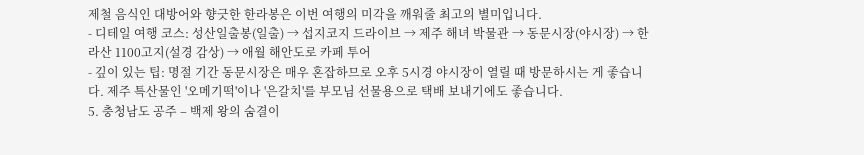제철 음식인 대방어와 향긋한 한라봉은 이번 여행의 미각을 깨워줄 최고의 별미입니다.
- 디테일 여행 코스: 성산일출봉(일출) → 섭지코지 드라이브 → 제주 해녀 박물관 → 동문시장(야시장) → 한라산 1100고지(설경 감상) → 애월 해안도로 카페 투어
- 깊이 있는 팁: 명절 기간 동문시장은 매우 혼잡하므로 오후 5시경 야시장이 열릴 때 방문하시는 게 좋습니다. 제주 특산물인 '오메기떡'이나 '은갈치'를 부모님 선물용으로 택배 보내기에도 좋습니다.
5. 충청남도 공주 – 백제 왕의 숨결이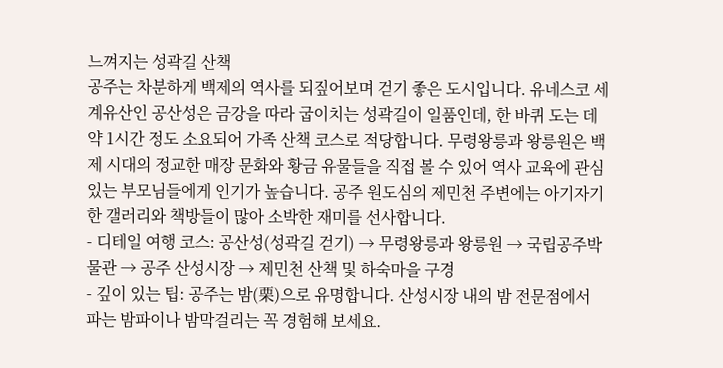느껴지는 성곽길 산책
공주는 차분하게 백제의 역사를 되짚어보며 걷기 좋은 도시입니다. 유네스코 세계유산인 공산성은 금강을 따라 굽이치는 성곽길이 일품인데, 한 바퀴 도는 데 약 1시간 정도 소요되어 가족 산책 코스로 적당합니다. 무령왕릉과 왕릉원은 백제 시대의 정교한 매장 문화와 황금 유물들을 직접 볼 수 있어 역사 교육에 관심 있는 부모님들에게 인기가 높습니다. 공주 원도심의 제민천 주변에는 아기자기한 갤러리와 책방들이 많아 소박한 재미를 선사합니다.
- 디테일 여행 코스: 공산성(성곽길 걷기) → 무령왕릉과 왕릉원 → 국립공주박물관 → 공주 산성시장 → 제민천 산책 및 하숙마을 구경
- 깊이 있는 팁: 공주는 밤(栗)으로 유명합니다. 산성시장 내의 밤 전문점에서 파는 밤파이나 밤막걸리는 꼭 경험해 보세요.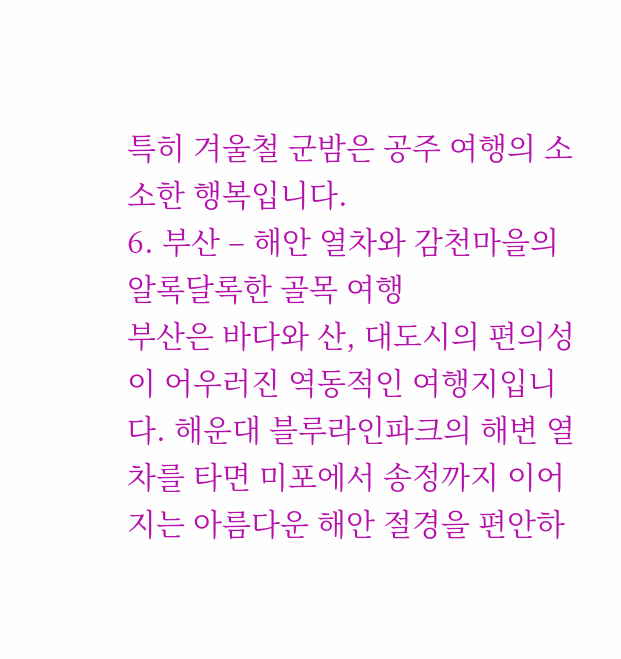특히 겨울철 군밤은 공주 여행의 소소한 행복입니다.
6. 부산 – 해안 열차와 감천마을의 알록달록한 골목 여행
부산은 바다와 산, 대도시의 편의성이 어우러진 역동적인 여행지입니다. 해운대 블루라인파크의 해변 열차를 타면 미포에서 송정까지 이어지는 아름다운 해안 절경을 편안하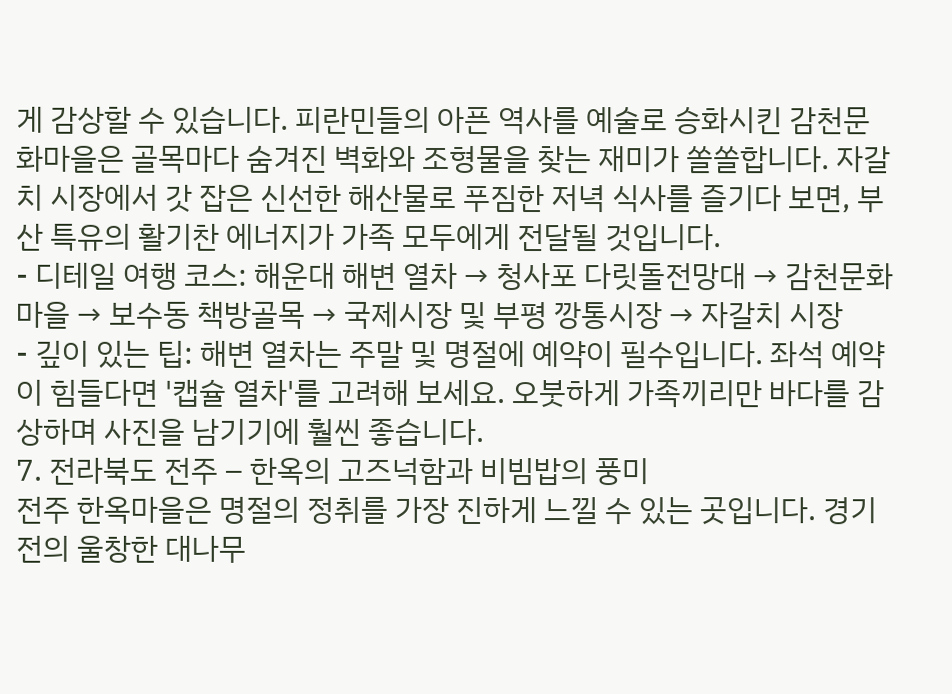게 감상할 수 있습니다. 피란민들의 아픈 역사를 예술로 승화시킨 감천문화마을은 골목마다 숨겨진 벽화와 조형물을 찾는 재미가 쏠쏠합니다. 자갈치 시장에서 갓 잡은 신선한 해산물로 푸짐한 저녁 식사를 즐기다 보면, 부산 특유의 활기찬 에너지가 가족 모두에게 전달될 것입니다.
- 디테일 여행 코스: 해운대 해변 열차 → 청사포 다릿돌전망대 → 감천문화마을 → 보수동 책방골목 → 국제시장 및 부평 깡통시장 → 자갈치 시장
- 깊이 있는 팁: 해변 열차는 주말 및 명절에 예약이 필수입니다. 좌석 예약이 힘들다면 '캡슐 열차'를 고려해 보세요. 오붓하게 가족끼리만 바다를 감상하며 사진을 남기기에 훨씬 좋습니다.
7. 전라북도 전주 – 한옥의 고즈넉함과 비빔밥의 풍미
전주 한옥마을은 명절의 정취를 가장 진하게 느낄 수 있는 곳입니다. 경기전의 울창한 대나무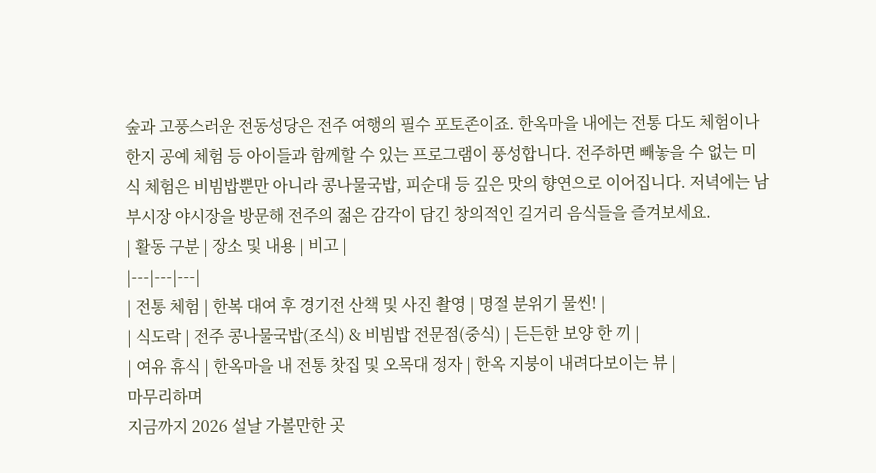숲과 고풍스러운 전동성당은 전주 여행의 필수 포토존이죠. 한옥마을 내에는 전통 다도 체험이나 한지 공예 체험 등 아이들과 함께할 수 있는 프로그램이 풍성합니다. 전주하면 빼놓을 수 없는 미식 체험은 비빔밥뿐만 아니라 콩나물국밥, 피순대 등 깊은 맛의 향연으로 이어집니다. 저녁에는 남부시장 야시장을 방문해 전주의 젊은 감각이 담긴 창의적인 길거리 음식들을 즐겨보세요.
| 활동 구분 | 장소 및 내용 | 비고 |
|---|---|---|
| 전통 체험 | 한복 대여 후 경기전 산책 및 사진 촬영 | 명절 분위기 물씬! |
| 식도락 | 전주 콩나물국밥(조식) & 비빔밥 전문점(중식) | 든든한 보양 한 끼 |
| 여유 휴식 | 한옥마을 내 전통 찻집 및 오목대 정자 | 한옥 지붕이 내려다보이는 뷰 |
마무리하며
지금까지 2026 설날 가볼만한 곳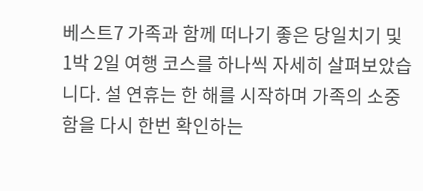베스트7 가족과 함께 떠나기 좋은 당일치기 및 1박 2일 여행 코스를 하나씩 자세히 살펴보았습니다. 설 연휴는 한 해를 시작하며 가족의 소중함을 다시 한번 확인하는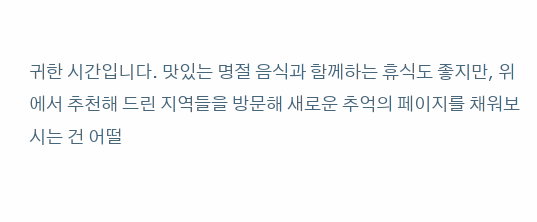귀한 시간입니다. 맛있는 명절 음식과 함께하는 휴식도 좋지만, 위에서 추천해 드린 지역들을 방문해 새로운 추억의 페이지를 채워보시는 건 어떨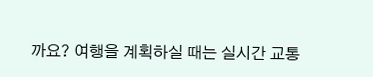까요? 여행을 계획하실 때는 실시간 교통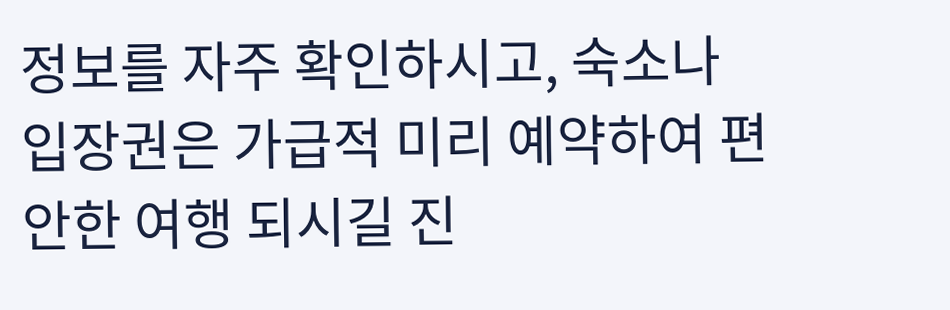정보를 자주 확인하시고, 숙소나 입장권은 가급적 미리 예약하여 편안한 여행 되시길 진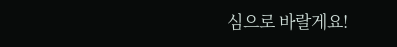심으로 바랄게요!